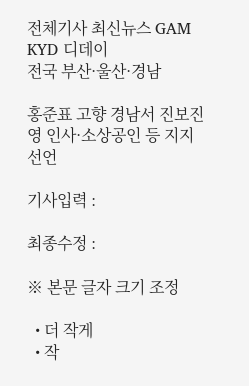전체기사 최신뉴스 GAM
KYD 디데이
전국 부산·울산·경남

홍준표 고향 경남서 진보진영 인사·소상공인 등 지지 선언

기사입력 :

최종수정 :

※ 본문 글자 크기 조정

  • 더 작게
  • 작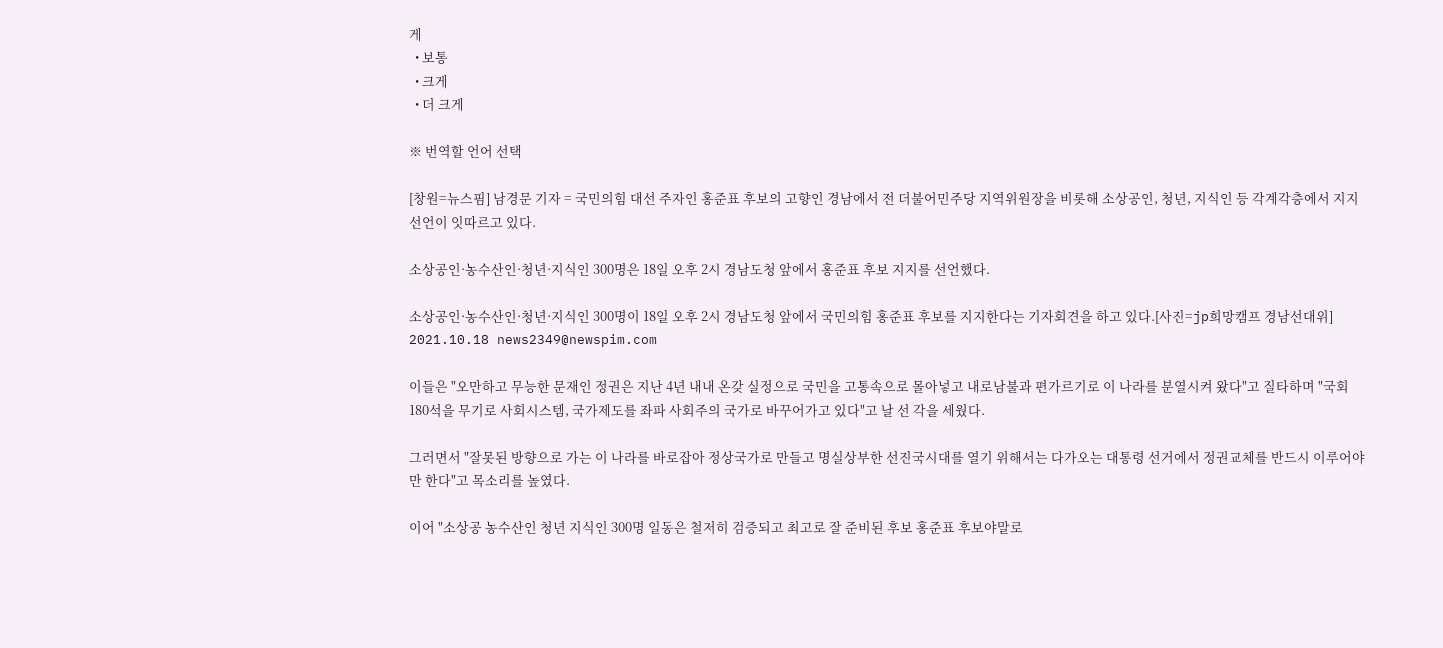게
  • 보통
  • 크게
  • 더 크게

※ 번역할 언어 선택

[창원=뉴스핌] 남경문 기자 = 국민의힘 대선 주자인 홍준표 후보의 고향인 경남에서 전 더불어민주당 지역위원장을 비롯해 소상공인, 청년, 지식인 등 각계각층에서 지지 선언이 잇따르고 있다.

소상공인·농수산인·청년·지식인 300명은 18일 오후 2시 경남도청 앞에서 홍준표 후보 지지를 선언했다.

소상공인·농수산인·청년·지식인 300명이 18일 오후 2시 경남도청 앞에서 국민의힘 홍준표 후보를 지지한다는 기자회견을 하고 있다.[사진=jp희망캠프 경남선대위] 2021.10.18 news2349@newspim.com

이들은 "오만하고 무능한 문재인 정권은 지난 4년 내내 온갖 실정으로 국민을 고통속으로 몰아넣고 내로남불과 편가르기로 이 나라를 분열시켜 왔다"고 질타하며 "국회 180석을 무기로 사회시스템, 국가제도를 좌파 사회주의 국가로 바꾸어가고 있다"고 날 선 각을 세웠다.

그러면서 "잘못된 방향으로 가는 이 나라를 바로잡아 정상국가로 만들고 명실상부한 선진국시대를 열기 위해서는 다가오는 대통령 선거에서 정권교체를 반드시 이루어야만 한다"고 목소리를 높였다.

이어 "소상공 농수산인 청년 지식인 300명 일동은 철저히 검증되고 최고로 잘 준비된 후보 홍준표 후보야말로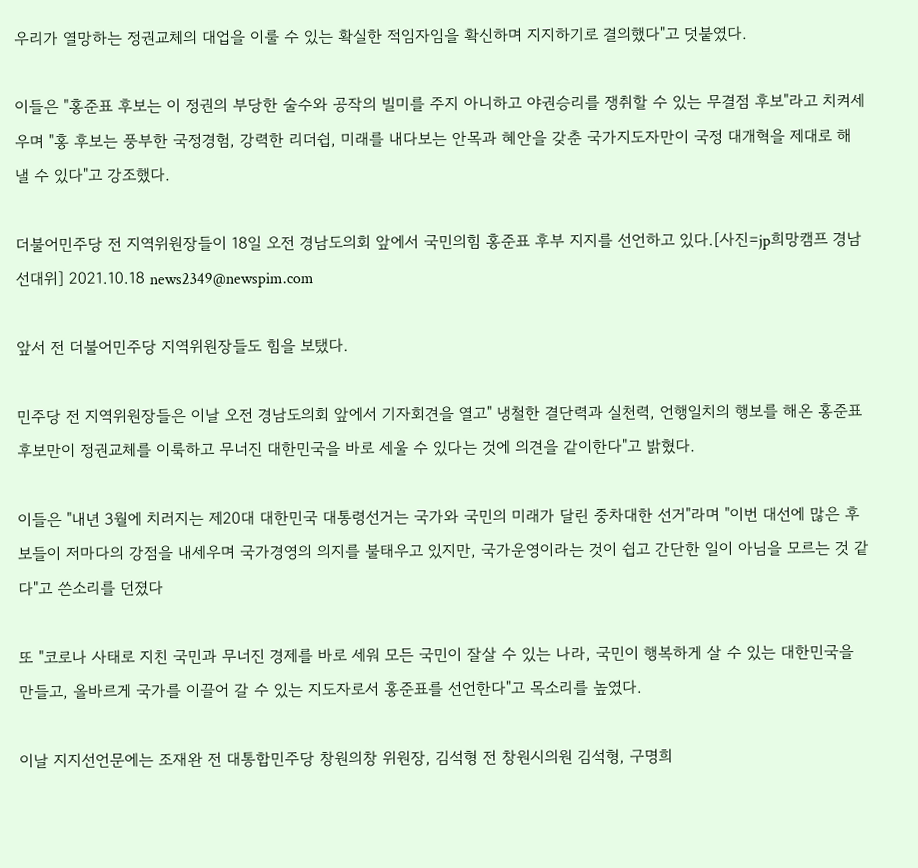우리가 열망하는 정권교체의 대업을 이룰 수 있는 확실한 적임자임을 확신하며 지지하기로 결의했다"고 덧붙였다.

이들은 "홍준표 후보는 이 정권의 부당한 술수와 공작의 빌미를 주지 아니하고 야권승리를 쟁취할 수 있는 무결점 후보"라고 치켜세우며 "홍 후보는 풍부한 국정경험, 강력한 리더쉽, 미래를 내다보는 안목과 혜안을 갖춘 국가지도자만이 국정 대개혁을 제대로 해 낼 수 있다"고 강조했다.

더불어민주당 전 지역위원장들이 18일 오전 경남도의회 앞에서 국민의힘 홍준표 후부 지지를 선언하고 있다.[사진=jp희망캠프 경남선대위] 2021.10.18 news2349@newspim.com

앞서 전 더불어민주당 지역위원장들도 힘을 보탰다.

민주당 전 지역위원장들은 이날 오전 경남도의회 앞에서 기자회견을 열고" 냉철한 결단력과 실천력, 언행일치의 행보를 해온 홍준표 후보만이 정권교체를 이룩하고 무너진 대한민국을 바로 세울 수 있다는 것에 의견을 같이한다"고 밝혔다.

이들은 "내년 3월에 치러지는 제20대 대한민국 대통령선거는 국가와 국민의 미래가 달린 중차대한 선거"라며 "이번 대선에 많은 후보들이 저마다의 강점을 내세우며 국가경영의 의지를 불태우고 있지만, 국가운영이라는 것이 쉽고 간단한 일이 아님을 모르는 것 같다"고 쓴소리를 던졌다

또 "코로나 사태로 지친 국민과 무너진 경제를 바로 세워 모든 국민이 잘살 수 있는 나라, 국민이 행복하게 살 수 있는 대한민국을 만들고, 올바르게 국가를 이끌어 갈 수 있는 지도자로서 홍준표를 선언한다"고 목소리를 높였다.

이날 지지선언문에는 조재완 전 대통합민주당 창원의창 위원장, 김석형 전 창원시의원 김석형, 구명희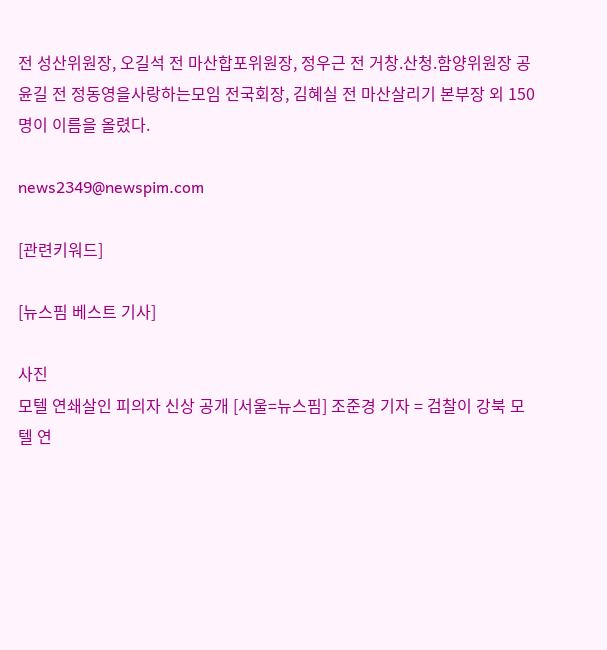전 성산위원장, 오길석 전 마산합포위원장, 정우근 전 거창.산청.함양위원장 공윤길 전 정동영을사랑하는모임 전국회장, 김혜실 전 마산살리기 본부장 외 150명이 이름을 올렸다.

news2349@newspim.com

[관련키워드]

[뉴스핌 베스트 기사]

사진
모텔 연쇄살인 피의자 신상 공개 [서울=뉴스핌] 조준경 기자 = 검찰이 강북 모텔 연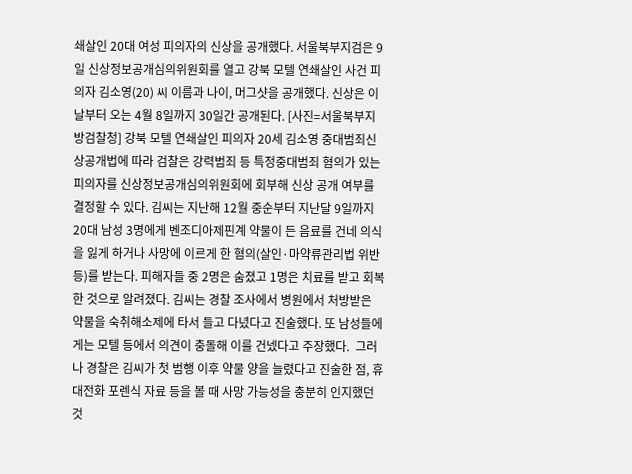쇄살인 20대 여성 피의자의 신상을 공개했다. 서울북부지검은 9일 신상정보공개심의위원회를 열고 강북 모텔 연쇄살인 사건 피의자 김소영(20) 씨 이름과 나이, 머그샷을 공개했다. 신상은 이날부터 오는 4월 8일까지 30일간 공개된다. [사진=서울북부지방검찰청] 강북 모텔 연쇄살인 피의자 20세 김소영 중대범죄신상공개법에 따라 검찰은 강력범죄 등 특정중대범죄 혐의가 있는 피의자를 신상정보공개심의위원회에 회부해 신상 공개 여부를 결정할 수 있다. 김씨는 지난해 12월 중순부터 지난달 9일까지 20대 남성 3명에게 벤조디아제핀계 약물이 든 음료를 건네 의식을 잃게 하거나 사망에 이르게 한 혐의(살인·마약류관리법 위반 등)를 받는다. 피해자들 중 2명은 숨졌고 1명은 치료를 받고 회복한 것으로 알려졌다. 김씨는 경찰 조사에서 병원에서 처방받은 약물을 숙취해소제에 타서 들고 다녔다고 진술했다. 또 남성들에게는 모텔 등에서 의견이 충돌해 이를 건넸다고 주장했다.  그러나 경찰은 김씨가 첫 범행 이후 약물 양을 늘렸다고 진술한 점, 휴대전화 포렌식 자료 등을 볼 때 사망 가능성을 충분히 인지했던 것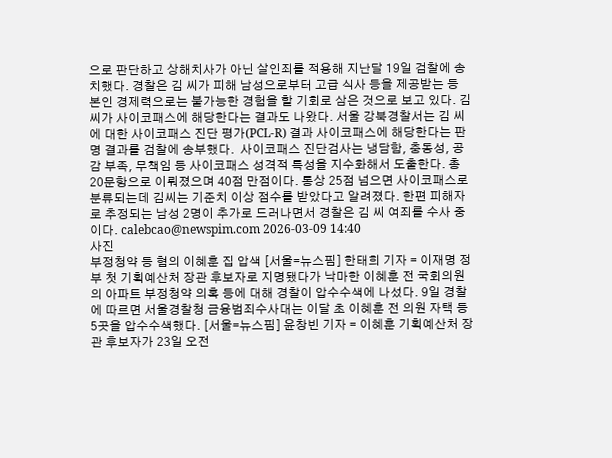으로 판단하고 상해치사가 아닌 살인죄를 적용해 지난달 19일 검찰에 송치했다. 경찰은 김 씨가 피해 남성으로부터 고급 식사 등을 제공받는 등 본인 경제력으로는 불가능한 경험을 할 기회로 삼은 것으로 보고 있다. 김씨가 사이코패스에 해당한다는 결과도 나왔다. 서울 강북경찰서는 김 씨에 대한 사이코패스 진단 평가(PCL-R) 결과 사이코패스에 해당한다는 판명 결과를 검찰에 송부했다.  사이코패스 진단검사는 냉담함, 충동성, 공감 부족, 무책임 등 사이코패스 성격적 특성을 지수화해서 도출한다. 총 20문항으로 이뤄졌으며 40점 만점이다. 통상 25점 넘으면 사이코패스로 분류되는데 김씨는 기준치 이상 점수를 받았다고 알려졌다. 한편 피해자로 추정되는 남성 2명이 추가로 드러나면서 경찰은 김 씨 여죄를 수사 중이다. calebcao@newspim.com 2026-03-09 14:40
사진
부정청약 등 혐의 이혜훈 집 압색 [서울=뉴스핌] 한태희 기자 = 이재명 정부 첫 기획예산처 장관 후보자로 지명됐다가 낙마한 이혜훈 전 국회의원의 아파트 부정청약 의혹 등에 대해 경찰이 압수수색에 나섰다. 9일 경찰에 따르면 서울경찰청 금융범죄수사대는 이달 초 이혜훈 전 의원 자택 등 5곳을 압수수색했다. [서울=뉴스핌] 윤창빈 기자 = 이혜훈 기획예산처 장관 후보자가 23일 오전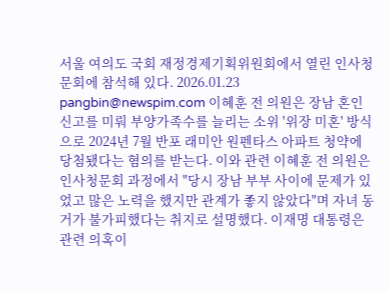서울 여의도 국회 재정경제기획위원회에서 열린 인사청문회에 참석해 있다. 2026.01.23 pangbin@newspim.com 이혜훈 전 의원은 장남 혼인 신고를 미뤄 부양가족수를 늘리는 소위 '위장 미혼' 방식으로 2024년 7월 반포 래미안 원펜타스 아파트 청약에 당첨됐다는 혐의를 받는다. 이와 관련 이혜훈 전 의원은 인사청문회 과정에서 "당시 장남 부부 사이에 문제가 있었고 많은 노력을 했지만 관계가 좋지 않았다"며 자녀 동거가 불가피했다는 취지로 설명했다. 이재명 대통령은 관련 의혹이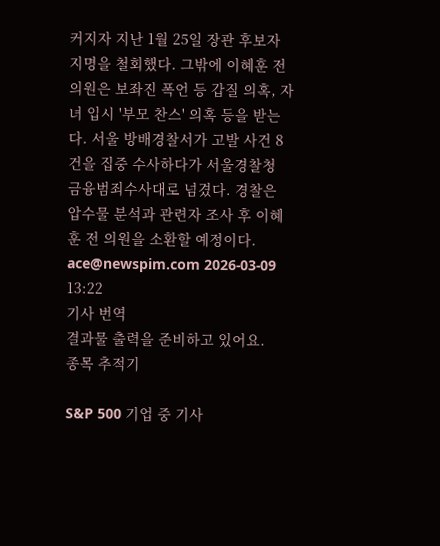커지자 지난 1월 25일 장관 후보자 지명을 철회했다. 그밖에 이혜훈 전 의원은 보좌진 폭언 등 갑질 의혹, 자녀 입시 '부모 찬스' 의혹 등을 받는다. 서울 방배경찰서가 고발 사건 8건을 집중 수사하다가 서울경찰청 금융범죄수사대로 넘겼다. 경찰은 압수물 분석과 관련자 조사 후 이혜훈 전 의원을 소환할 예정이다. ace@newspim.com 2026-03-09 13:22
기사 번역
결과물 출력을 준비하고 있어요.
종목 추적기

S&P 500 기업 중 기사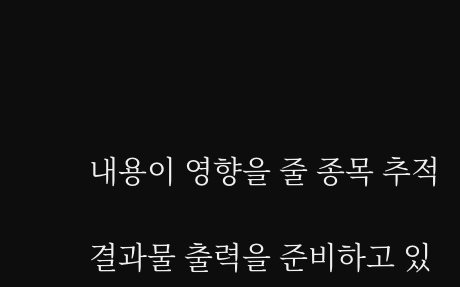내용이 영향을 줄 종목 추적

결과물 출력을 준비하고 있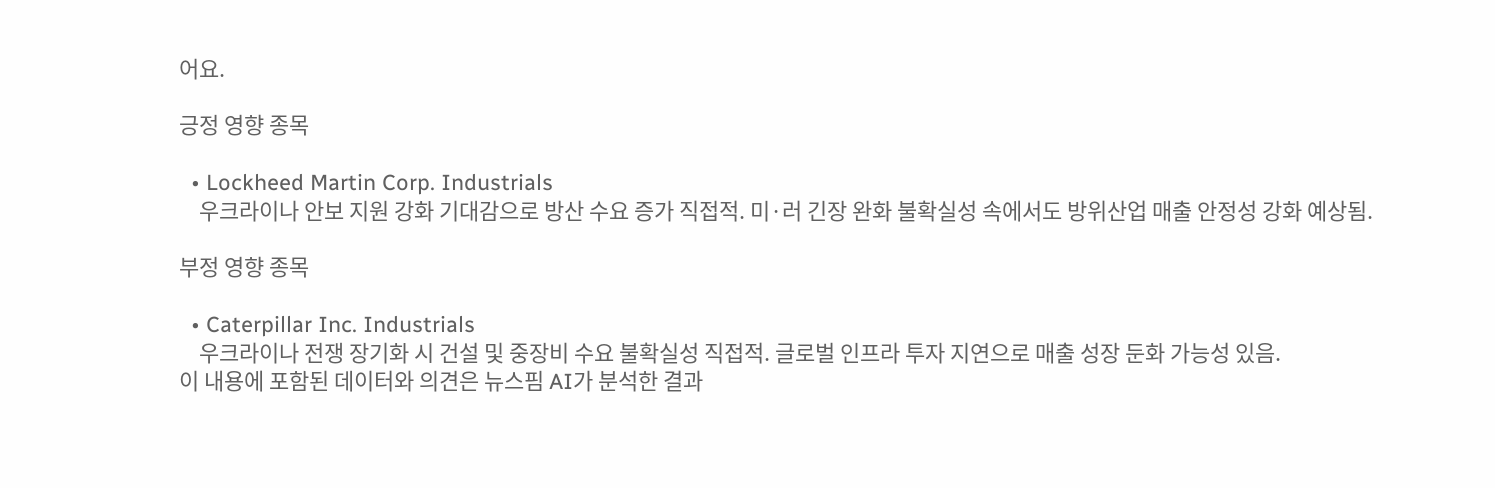어요.

긍정 영향 종목

  • Lockheed Martin Corp. Industrials
    우크라이나 안보 지원 강화 기대감으로 방산 수요 증가 직접적. 미·러 긴장 완화 불확실성 속에서도 방위산업 매출 안정성 강화 예상됨.

부정 영향 종목

  • Caterpillar Inc. Industrials
    우크라이나 전쟁 장기화 시 건설 및 중장비 수요 불확실성 직접적. 글로벌 인프라 투자 지연으로 매출 성장 둔화 가능성 있음.
이 내용에 포함된 데이터와 의견은 뉴스핌 AI가 분석한 결과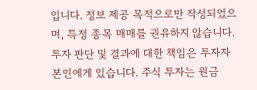입니다. 정보 제공 목적으로만 작성되었으며, 특정 종목 매매를 권유하지 않습니다. 투자 판단 및 결과에 대한 책임은 투자자 본인에게 있습니다. 주식 투자는 원금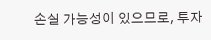손실 가능성이 있으므로, 투자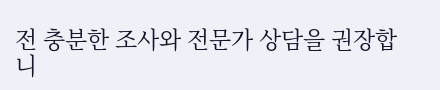전 충분한 조사와 전문가 상담을 권장합니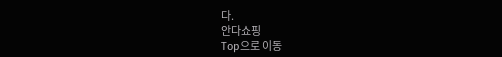다.
안다쇼핑
Top으로 이동